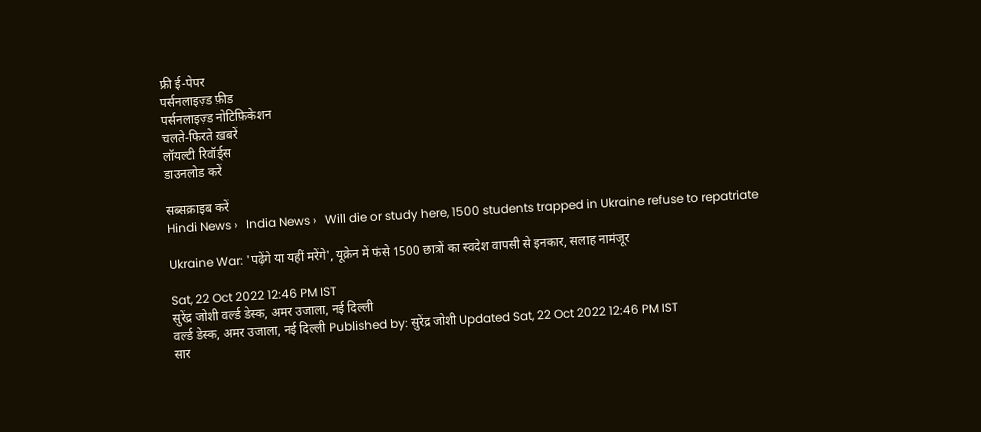फ्री ई-पेपर
पर्सनलाइज़्ड फ़ीड
पर्सनलाइज़्ड नोटिफ़िकेशन
चलते-फिरते ख़बरें
लॉयल्टी रिवॉर्ड्स
डाउनलोड करें

सब्सक्राइब करें
Hindi News ›   India News ›   Will die or study here, 1500 students trapped in Ukraine refuse to repatriate

Ukraine War: 'पढ़ेंगे या यहीं मरेंगे', यूक्रेन में फंसे 1500 छात्रों का स्वदेश वापसी से इनकार, सलाह नामंजूर

Sat, 22 Oct 2022 12:46 PM IST
सुरेंद्र जोशी वर्ल्ड डेस्क, अमर उजाला, नई दिल्ली
वर्ल्ड डेस्क, अमर उजाला, नई दिल्ली Published by: सुरेंद्र जोशी Updated Sat, 22 Oct 2022 12:46 PM IST
सार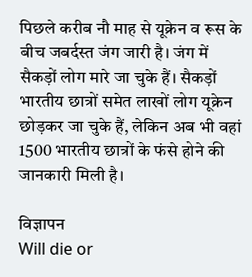पिछले करीब नौ माह से यूक्रेन व रूस के बीच जबर्दस्त जंग जारी है। जंग में सैकड़ों लोग मारे जा चुके हैं। सैकड़ों भारतीय छात्रों समेत लाखों लोग यूक्रेन छोड़कर जा चुके हैं, लेकिन अब भी वहां 1500 भारतीय छात्रों के फंसे होने की जानकारी मिली है।

विज्ञापन
Will die or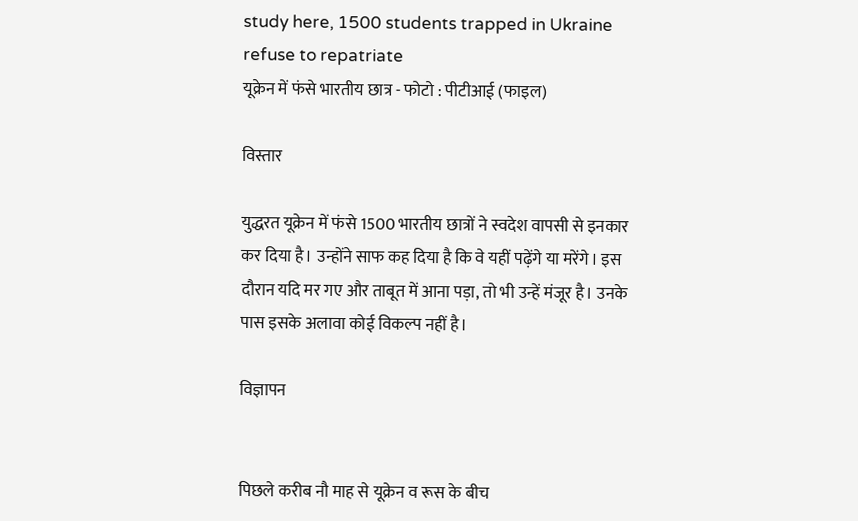study here, 1500 students trapped in Ukraine refuse to repatriate
यूक्रेन में फंसे भारतीय छात्र - फोटो : पीटीआई (फाइल)

विस्तार

युद्धरत यूक्रेन में फंसे 1500 भारतीय छात्रों ने स्वदेश वापसी से इनकार कर दिया है। उन्होंने साफ कह दिया है कि वे यहीं पढ़ेंगे या मरेंगे। इस दौरान यदि मर गए और ताबूत में आना पड़ा, तो भी उन्हें मंजूर है। उनके पास इसके अलावा कोई विकल्प नहीं है।

विज्ञापन


पिछले करीब नौ माह से यूक्रेन व रूस के बीच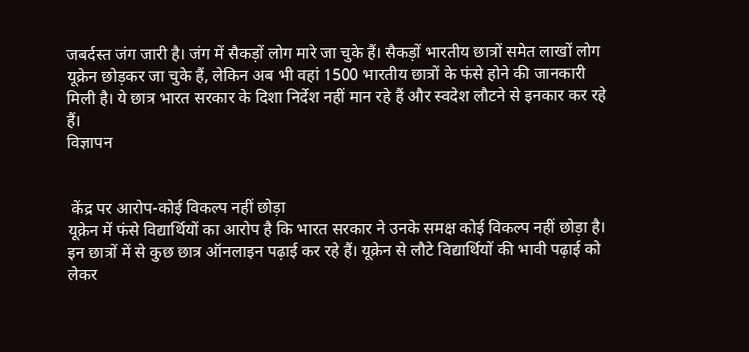जबर्दस्त जंग जारी है। जंग में सैकड़ों लोग मारे जा चुके हैं। सैकड़ों भारतीय छात्रों समेत लाखों लोग यूक्रेन छोड़कर जा चुके हैं, लेकिन अब भी वहां 1500 भारतीय छात्रों के फंसे होने की जानकारी मिली है। ये छात्र भारत सरकार के दिशा निर्देश नहीं मान रहे हैं और स्वदेश लौटने से इनकार कर रहे हैं।
विज्ञापन


 केंद्र पर आरोप-कोई विकल्प नहीं छोड़ा
यूक्रेन में फंसे विद्यार्थियों का आरोप है कि भारत सरकार ने उनके समक्ष कोई विकल्प नहीं छोड़ा है। इन छात्रों में से कुछ छात्र ऑनलाइन पढ़ाई कर रहे हैं। यूक्रेन से लौटे विद्यार्थियों की भावी पढ़ाई को लेकर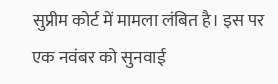सुप्रीम कोर्ट में मामला लंबित है। इस पर एक नवंबर को सुनवाई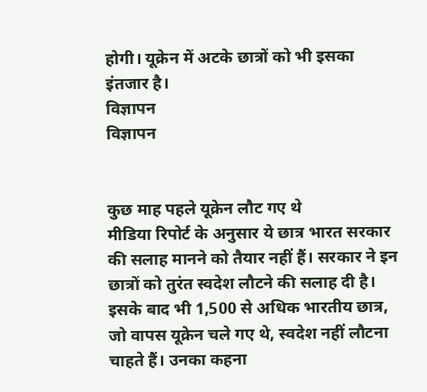होगी। यूक्रेन में अटके छात्रों को भी इसका इंतजार है।
विज्ञापन
विज्ञापन


कुछ माह पहले यूक्रेन लौट गए थे
मीडिया रिपोर्ट के अनुसार ये छात्र भारत सरकार की सलाह मानने को तैयार नहीं हैं। सरकार ने इन छात्रों को तुरंत स्वदेश लौटने की सलाह दी है। इसके बाद भी 1,500 से अधिक भारतीय छात्र, जो वापस यूक्रेन चले गए थे, स्वदेश नहीं लौटना चाहते हैं। उनका कहना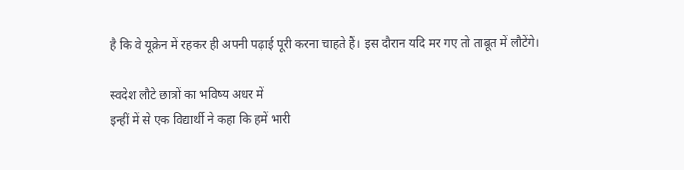है कि वे यूक्रेन में रहकर ही अपनी पढ़ाई पूरी करना चाहते हैं। इस दौरान यदि मर गए तो ताबूत में लौटेंगे।

स्वदेश लौटे छात्रों का भविष्य अधर में
इन्हीं में से एक विद्यार्थी ने कहा कि हमें भारी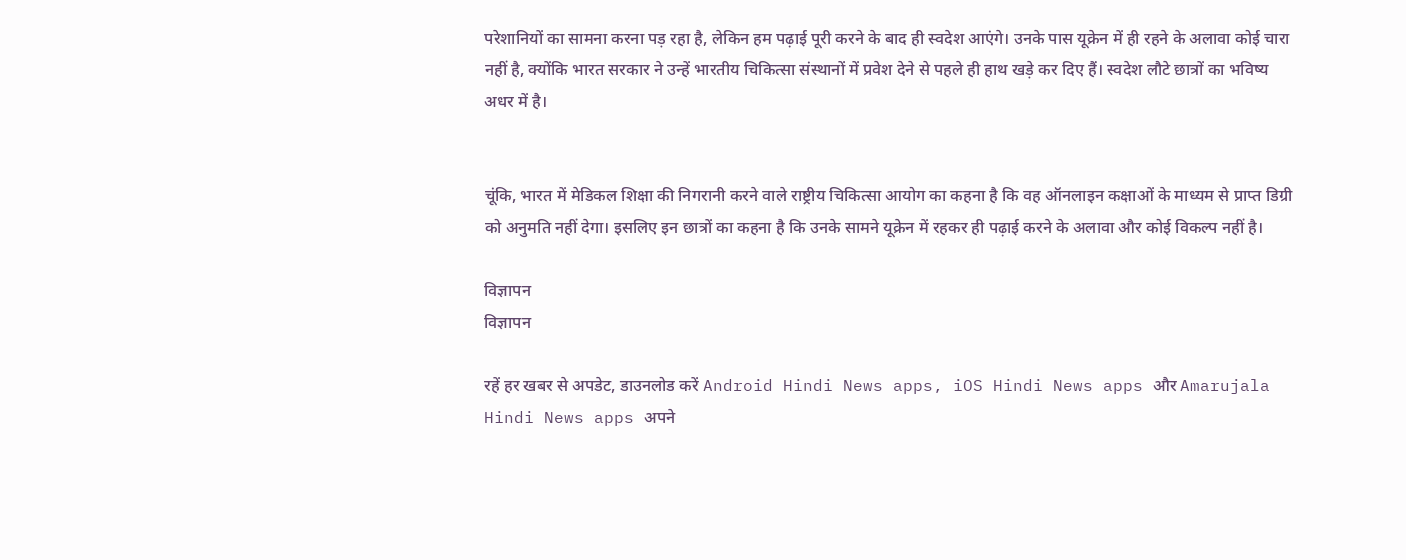परेशानियों का सामना करना पड़ रहा है, लेकिन हम पढ़ाई पूरी करने के बाद ही स्वदेश आएंगे। उनके पास यूक्रेन में ही रहने के अलावा कोई चारा नहीं है, क्योंकि भारत सरकार ने उन्हें भारतीय चिकित्सा संस्थानों में प्रवेश देने से पहले ही हाथ खड़े कर दिए हैं। स्वदेश लौटे छात्रों का भविष्य अधर में है।


चूंकि, भारत में मेडिकल शिक्षा की निगरानी करने वाले राष्ट्रीय चिकित्सा आयोग का कहना है कि वह ऑनलाइन कक्षाओं के माध्यम से प्राप्त डिग्री को अनुमति नहीं देगा। इसलिए इन छात्रों का कहना है कि उनके सामने यूक्रेन में रहकर ही पढ़ाई करने के अलावा और कोई विकल्प नहीं है।

विज्ञापन
विज्ञापन

रहें हर खबर से अपडेट, डाउनलोड करें Android Hindi News apps, iOS Hindi News apps और Amarujala Hindi News apps अपने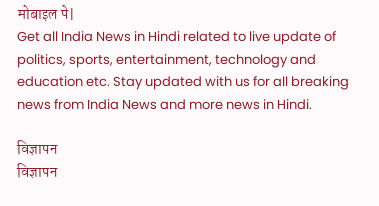मोबाइल पे|
Get all India News in Hindi related to live update of politics, sports, entertainment, technology and education etc. Stay updated with us for all breaking news from India News and more news in Hindi.

विज्ञापन
विज्ञापन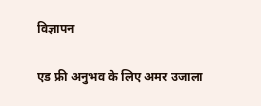विज्ञापन

एड फ्री अनुभव के लिए अमर उजाला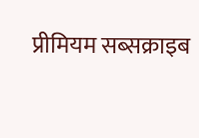प्रीमियम सब्सक्राइब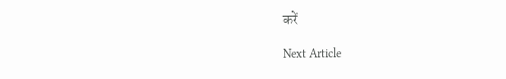करें

Next Article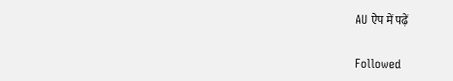AU ऐप में पढ़ें

Followed